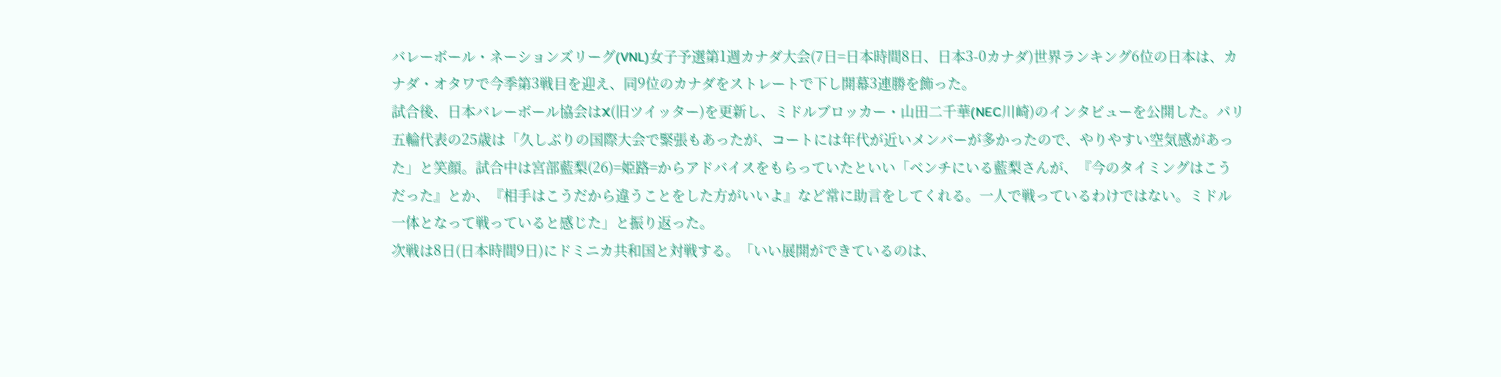バレーボール・ネーションズリーグ(VNL)女子予選第1週カナダ大会(7日=日本時間8日、日本3-0カナダ)世界ランキング6位の日本は、カナダ・オタワで今季第3戦目を迎え、同9位のカナダをストレートで下し開幕3連勝を飾った。
試合後、日本バレーボール協会はX(旧ツイッター)を更新し、ミドルブロッカー・山田二千華(NEC川崎)のインタビューを公開した。パリ五輪代表の25歳は「久しぶりの国際大会で緊張もあったが、コートには年代が近いメンバーが多かったので、やりやすい空気感があった」と笑顔。試合中は宮部藍梨(26)=姫路=からアドバイスをもらっていたといい「ベンチにいる藍梨さんが、『今のタイミングはこうだった』とか、『相手はこうだから違うことをした方がいいよ』など常に助言をしてくれる。一人で戦っているわけではない。ミドル一体となって戦っていると感じた」と振り返った。
次戦は8日(日本時間9日)にドミニカ共和国と対戦する。「いい展開ができているのは、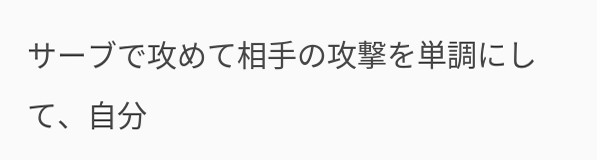サーブで攻めて相手の攻撃を単調にして、自分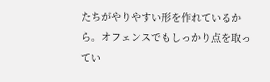たちがやりやすい形を作れているから。オフェンスでもしっかり点を取ってい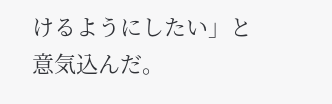けるようにしたい」と意気込んだ。